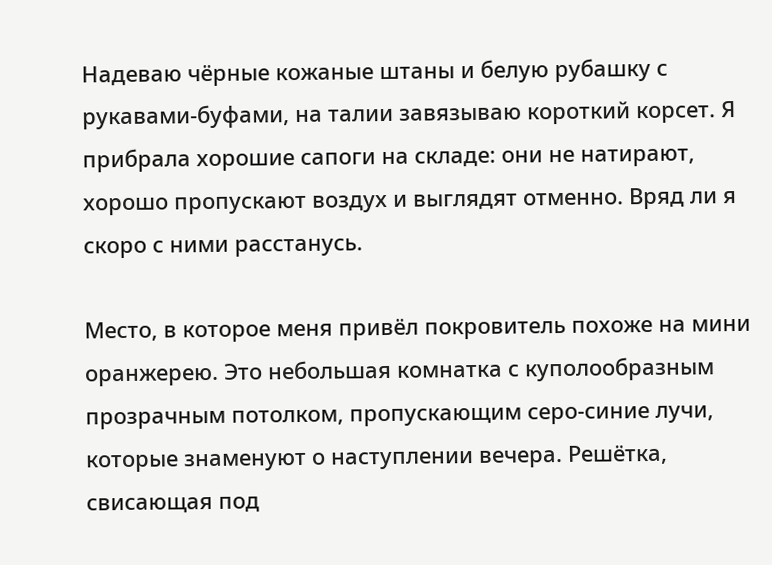Надеваю чёрные кожаные штаны и белую рубашку с рукавами-буфами, на талии завязываю короткий корсет. Я прибрала хорошие сапоги на складе: они не натирают, хорошо пропускают воздух и выглядят отменно. Вряд ли я скоро с ними расстанусь.

Место, в которое меня привёл покровитель похоже на мини оранжерею. Это небольшая комнатка с куполообразным прозрачным потолком, пропускающим серо-синие лучи, которые знаменуют о наступлении вечера. Решётка, свисающая под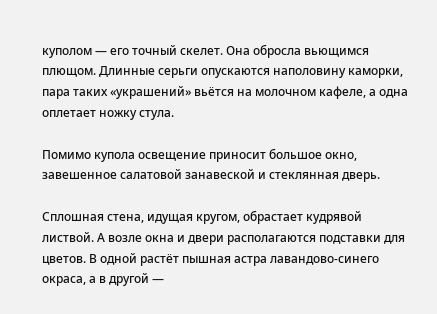куполом — его точный скелет. Она обросла вьющимся плющом. Длинные серьги опускаются наполовину каморки, пара таких «украшений» вьётся на молочном кафеле, а одна оплетает ножку стула.

Помимо купола освещение приносит большое окно, завешенное салатовой занавеской и стеклянная дверь.

Сплошная стена, идущая кругом, обрастает кудрявой листвой. А возле окна и двери располагаются подставки для цветов. В одной растёт пышная астра лавандово-синего окраса, а в другой —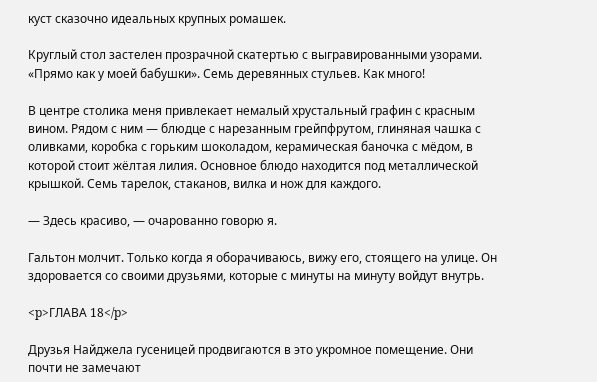куст сказочно идеальных крупных ромашек.

Круглый стол застелен прозрачной скатертью с выгравированными узорами. «Прямо как у моей бабушки». Семь деревянных стульев. Как много!

В центре столика меня привлекает немалый хрустальный графин с красным вином. Рядом с ним — блюдце с нарезанным грейпфрутом, глиняная чашка с оливками, коробка с горьким шоколадом, керамическая баночка с мёдом, в которой стоит жёлтая лилия. Основное блюдо находится под металлической крышкой. Семь тарелок, стаканов, вилка и нож для каждого.

— Здесь красиво, — очарованно говорю я.

Гальтон молчит. Только когда я оборачиваюсь, вижу его, стоящего на улице. Он здоровается со своими друзьями, которые с минуты на минуту войдут внутрь.

<p>ГЛАВА 18</p>

Друзья Найджела гусеницей продвигаются в это укромное помещение. Они почти не замечают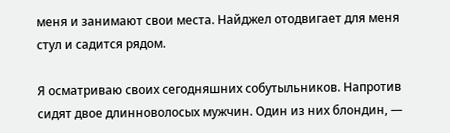меня и занимают свои места. Найджел отодвигает для меня стул и садится рядом.

Я осматриваю своих сегодняшних собутыльников. Напротив сидят двое длинноволосых мужчин. Один из них блондин, —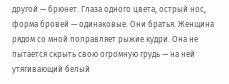другой — брюнет. Глаза одного цвета, острый нос, форма бровей — одинаковые. Они братья. Женщина рядом со мной поправляет рыжие кудри. Она не пытается скрыть свою огромную грудь — на ней утягивающий белый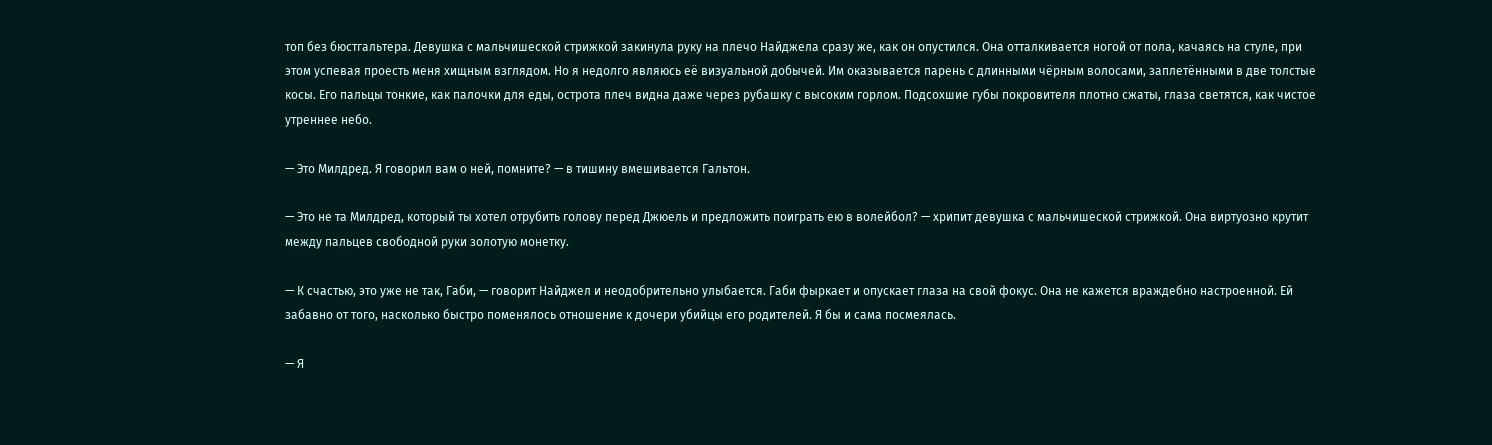топ без бюстгальтера. Девушка с мальчишеской стрижкой закинула руку на плечо Найджела сразу же, как он опустился. Она отталкивается ногой от пола, качаясь на стуле, при этом успевая проесть меня хищным взглядом. Но я недолго являюсь её визуальной добычей. Им оказывается парень с длинными чёрным волосами, заплетёнными в две толстые косы. Его пальцы тонкие, как палочки для еды, острота плеч видна даже через рубашку с высоким горлом. Подсохшие губы покровителя плотно сжаты, глаза светятся, как чистое утреннее небо.

— Это Милдред. Я говорил вам о ней, помните? — в тишину вмешивается Гальтон.

— Это не та Милдред, который ты хотел отрубить голову перед Джюель и предложить поиграть ею в волейбол? — хрипит девушка с мальчишеской стрижкой. Она виртуозно крутит между пальцев свободной руки золотую монетку.

— К счастью, это уже не так, Габи, — говорит Найджел и неодобрительно улыбается. Габи фыркает и опускает глаза на свой фокус. Она не кажется враждебно настроенной. Ей забавно от того, насколько быстро поменялось отношение к дочери убийцы его родителей. Я бы и сама посмеялась.

— Я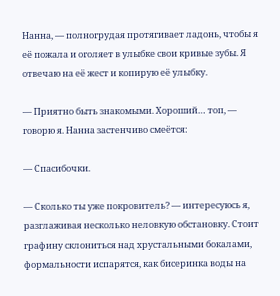Нанна, — полногрудая протягивает ладонь, чтобы я её пожала и оголяет в улыбке свои кривые зубы. Я отвечаю на её жест и копирую её улыбку.

— Приятно быть знакомыми. Хороший… топ, — говорю я. Нанна застенчиво смеётся:

— Спасибочки.

— Сколько ты уже покровитель? — интересуюсь я, разглаживая несколько неловкую обстановку. Стоит графину склониться над хрустальными бокалами, формальности испарятся, как бисеринка воды на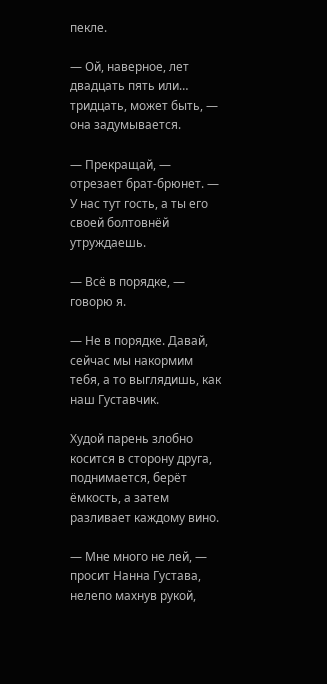пекле.

— Ой, наверное, лет двадцать пять или… тридцать, может быть, — она задумывается.

— Прекращай, — отрезает брат-брюнет. — У нас тут гость, а ты его своей болтовнёй утруждаешь.

— Всё в порядке, — говорю я.

— Не в порядке. Давай, сейчас мы накормим тебя, а то выглядишь, как наш Густавчик.

Худой парень злобно косится в сторону друга, поднимается, берёт ёмкость, а затем разливает каждому вино.

— Мне много не лей, — просит Нанна Густава, нелепо махнув рукой,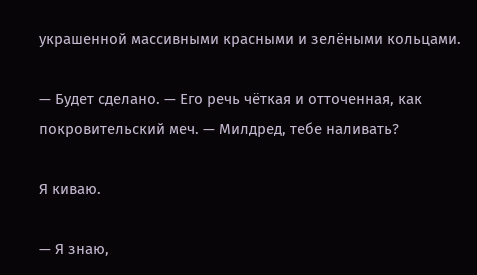украшенной массивными красными и зелёными кольцами.

— Будет сделано. — Его речь чёткая и отточенная, как покровительский меч. — Милдред, тебе наливать?

Я киваю.

— Я знаю,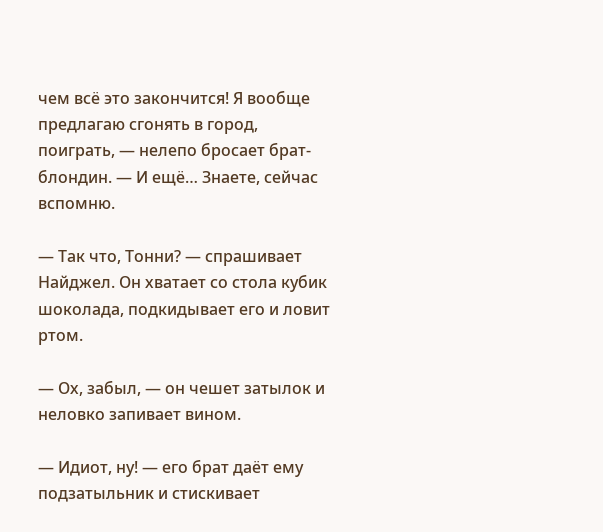чем всё это закончится! Я вообще предлагаю сгонять в город, поиграть, — нелепо бросает брат-блондин. — И ещё… Знаете, сейчас вспомню.

— Так что, Тонни? — спрашивает Найджел. Он хватает со стола кубик шоколада, подкидывает его и ловит ртом.

— Ох, забыл, — он чешет затылок и неловко запивает вином.

— Идиот, ну! — его брат даёт ему подзатыльник и стискивает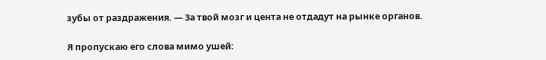зубы от раздражения. — За твой мозг и цента не отдадут на рынке органов.

Я пропускаю его слова мимо ушей: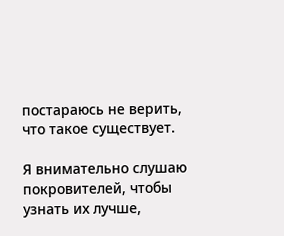постараюсь не верить, что такое существует.

Я внимательно слушаю покровителей, чтобы узнать их лучше,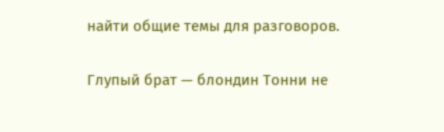найти общие темы для разговоров.

Глупый брат — блондин Тонни не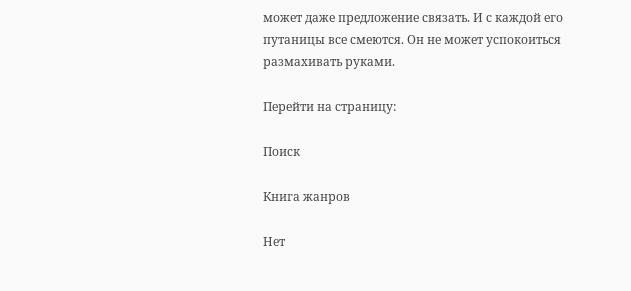может даже предложение связать. И с каждой его путаницы все смеются. Он не может успокоиться размахивать руками.

Перейти на страницу:

Поиск

Книга жанров

Нет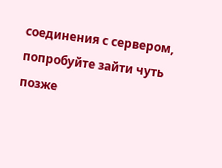соединения с сервером, попробуйте зайти чуть позже